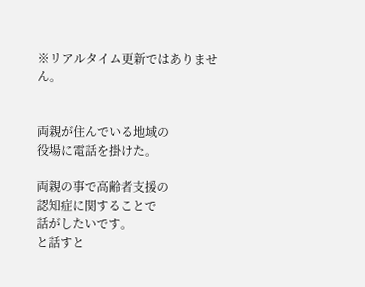※リアルタイム更新ではありません。


両親が住んでいる地域の
役場に電話を掛けた。

両親の事で高齢者支援の
認知症に関することで
話がしたいです。
と話すと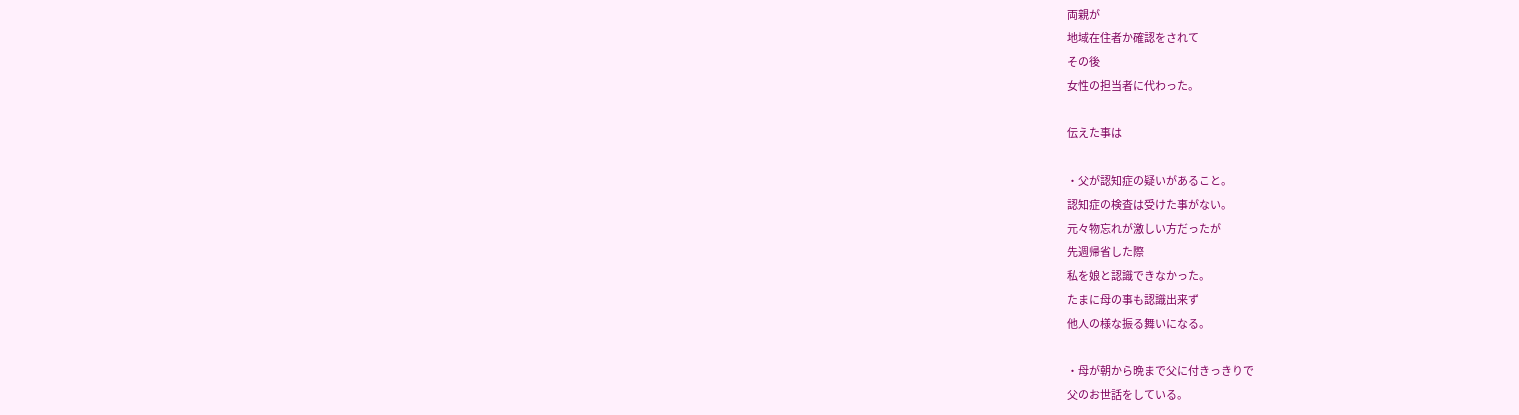両親が
地域在住者か確認をされて
その後
女性の担当者に代わった。

伝えた事は

・父が認知症の疑いがあること。
認知症の検査は受けた事がない。
元々物忘れが激しい方だったが
先週帰省した際
私を娘と認識できなかった。
たまに母の事も認識出来ず
他人の様な振る舞いになる。

・母が朝から晩まで父に付きっきりで
父のお世話をしている。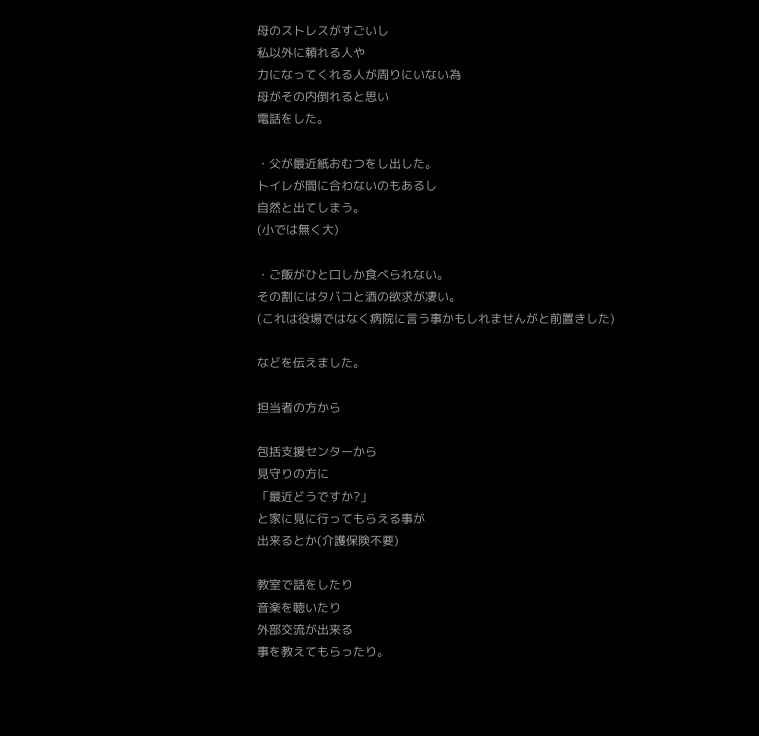母のストレスがすごいし
私以外に頼れる人や
力になってくれる人が周りにいない為
母がその内倒れると思い
電話をした。

・父が最近紙おむつをし出した。
トイレが間に合わないのもあるし
自然と出てしまう。
(小では無く大)

・ご飯がひと口しか食べられない。
その割にはタバコと酒の欲求が凄い。
(これは役場ではなく病院に言う事かもしれませんがと前置きした)

などを伝えました。

担当者の方から

包括支援センターから
見守りの方に
「最近どうですか?」
と家に見に行ってもらえる事が
出来るとか(介護保険不要)

教室で話をしたり
音楽を聴いたり
外部交流が出来る
事を教えてもらったり。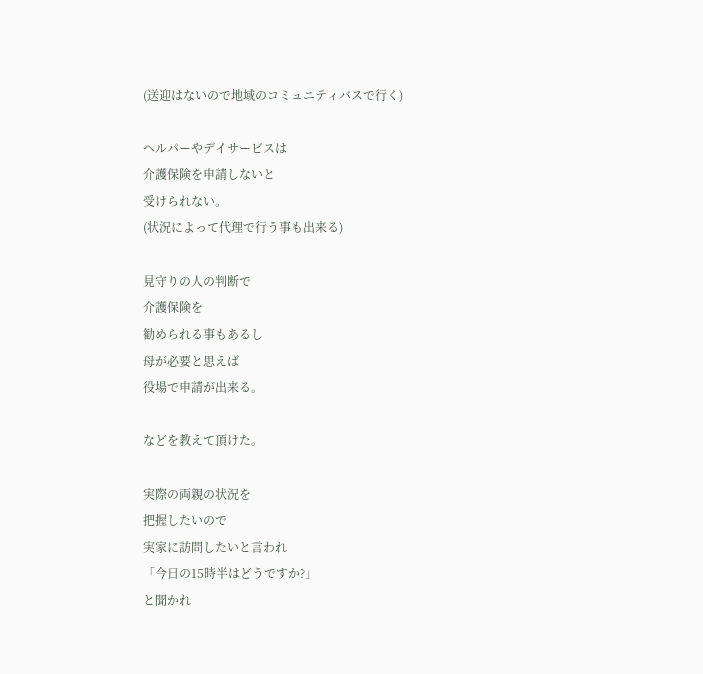(送迎はないので地域のコミュニティバスで行く)

ヘルパーやデイサービスは
介護保険を申請しないと
受けられない。
(状況によって代理で行う事も出来る)

見守りの人の判断で
介護保険を
勧められる事もあるし
母が必要と思えば
役場で申請が出来る。

などを教えて頂けた。

実際の両親の状況を
把握したいので
実家に訪問したいと言われ
「今日の15時半はどうですか?」
と聞かれ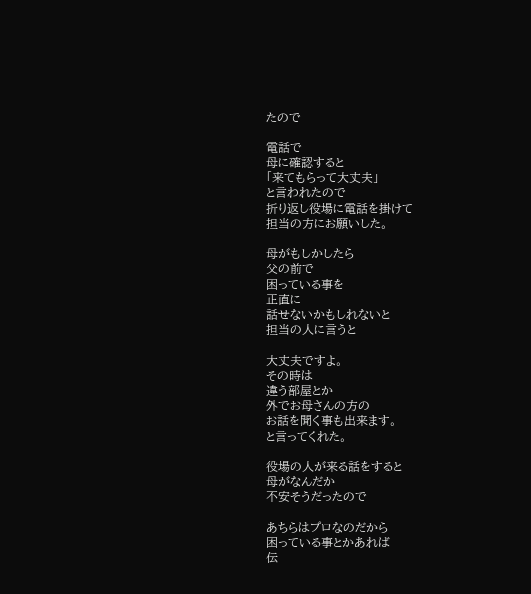たので

電話で
母に確認すると
「来てもらって大丈夫」
と言われたので
折り返し役場に電話を掛けて
担当の方にお願いした。

母がもしかしたら
父の前で
困っている事を
正直に
話せないかもしれないと
担当の人に言うと

大丈夫ですよ。
その時は
違う部屋とか
外でお母さんの方の
お話を聞く事も出来ます。
と言ってくれた。

役場の人が来る話をすると
母がなんだか
不安そうだったので

あちらはプロなのだから
困っている事とかあれば
伝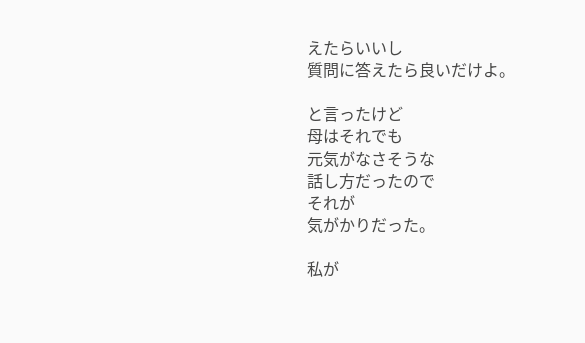えたらいいし
質問に答えたら良いだけよ。

と言ったけど
母はそれでも
元気がなさそうな
話し方だったので
それが
気がかりだった。

私が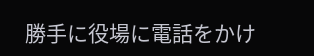勝手に役場に電話をかけ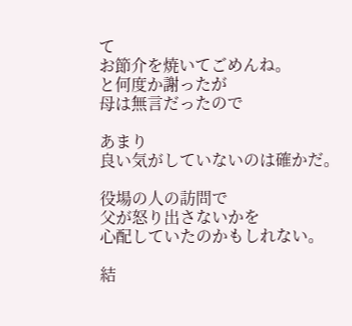て
お節介を焼いてごめんね。
と何度か謝ったが
母は無言だったので

あまり
良い気がしていないのは確かだ。

役場の人の訪問で
父が怒り出さないかを
心配していたのかもしれない。

結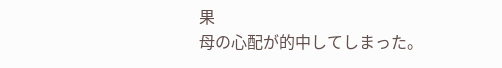果
母の心配が的中してしまった。